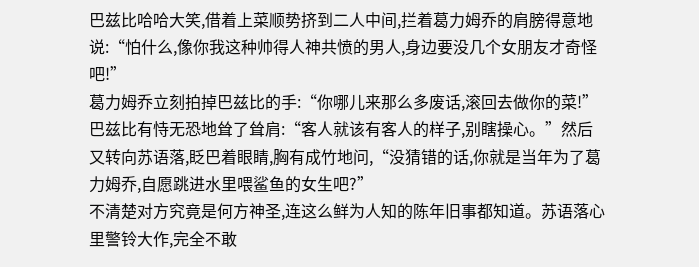巴兹比哈哈大笑,借着上菜顺势挤到二人中间,拦着葛力姆乔的肩膀得意地说:“怕什么,像你我这种帅得人神共愤的男人,身边要没几个女朋友才奇怪吧!”
葛力姆乔立刻拍掉巴兹比的手:“你哪儿来那么多废话,滚回去做你的菜!”
巴兹比有恃无恐地耸了耸肩:“客人就该有客人的样子,别瞎操心。”然后又转向苏语落,眨巴着眼睛,胸有成竹地问,“没猜错的话,你就是当年为了葛力姆乔,自愿跳进水里喂鲨鱼的女生吧?”
不清楚对方究竟是何方神圣,连这么鲜为人知的陈年旧事都知道。苏语落心里警铃大作,完全不敢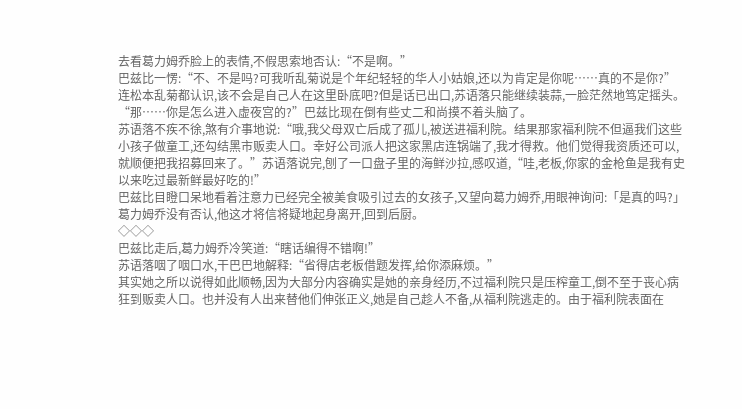去看葛力姆乔脸上的表情,不假思索地否认:“不是啊。”
巴兹比一愣:“不、不是吗?可我听乱菊说是个年纪轻轻的华人小姑娘,还以为肯定是你呢……真的不是你?”
连松本乱菊都认识,该不会是自己人在这里卧底吧?但是话已出口,苏语落只能继续装蒜,一脸茫然地笃定摇头。
“那……你是怎么进入虚夜宫的?”巴兹比现在倒有些丈二和尚摸不着头脑了。
苏语落不疾不徐,煞有介事地说:“哦,我父母双亡后成了孤儿,被送进福利院。结果那家福利院不但逼我们这些小孩子做童工,还勾结黑市贩卖人口。幸好公司派人把这家黑店连锅端了,我才得救。他们觉得我资质还可以,就顺便把我招募回来了。”苏语落说完,刨了一口盘子里的海鲜沙拉,感叹道,“哇,老板,你家的金枪鱼是我有史以来吃过最新鲜最好吃的!”
巴兹比目瞪口呆地看着注意力已经完全被美食吸引过去的女孩子,又望向葛力姆乔,用眼神询问:「是真的吗?」葛力姆乔没有否认,他这才将信将疑地起身离开,回到后厨。
◇◇◇
巴兹比走后,葛力姆乔冷笑道:“瞎话编得不错啊!”
苏语落咽了咽口水,干巴巴地解释:“省得店老板借题发挥,给你添麻烦。”
其实她之所以说得如此顺畅,因为大部分内容确实是她的亲身经历,不过福利院只是压榨童工,倒不至于丧心病狂到贩卖人口。也并没有人出来替他们伸张正义,她是自己趁人不备,从福利院逃走的。由于福利院表面在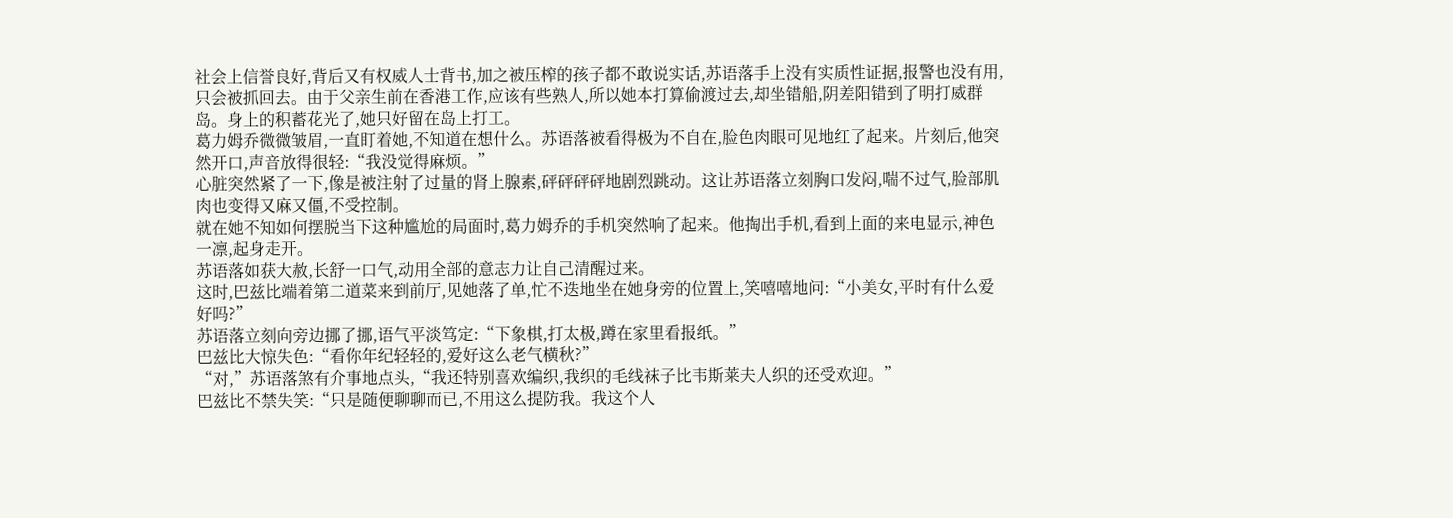社会上信誉良好,背后又有权威人士背书,加之被压榨的孩子都不敢说实话,苏语落手上没有实质性证据,报警也没有用,只会被抓回去。由于父亲生前在香港工作,应该有些熟人,所以她本打算偷渡过去,却坐错船,阴差阳错到了明打威群岛。身上的积蓄花光了,她只好留在岛上打工。
葛力姆乔微微皱眉,一直盯着她,不知道在想什么。苏语落被看得极为不自在,脸色肉眼可见地红了起来。片刻后,他突然开口,声音放得很轻:“我没觉得麻烦。”
心脏突然紧了一下,像是被注射了过量的肾上腺素,砰砰砰砰地剧烈跳动。这让苏语落立刻胸口发闷,喘不过气,脸部肌肉也变得又麻又僵,不受控制。
就在她不知如何摆脱当下这种尴尬的局面时,葛力姆乔的手机突然响了起来。他掏出手机,看到上面的来电显示,神色一凛,起身走开。
苏语落如获大赦,长舒一口气,动用全部的意志力让自己清醒过来。
这时,巴兹比端着第二道菜来到前厅,见她落了单,忙不迭地坐在她身旁的位置上,笑嘻嘻地问:“小美女,平时有什么爱好吗?”
苏语落立刻向旁边挪了挪,语气平淡笃定:“下象棋,打太极,蹲在家里看报纸。”
巴兹比大惊失色:“看你年纪轻轻的,爱好这么老气横秋?”
“对,”苏语落煞有介事地点头,“我还特别喜欢编织,我织的毛线袜子比韦斯莱夫人织的还受欢迎。”
巴兹比不禁失笑:“只是随便聊聊而已,不用这么提防我。我这个人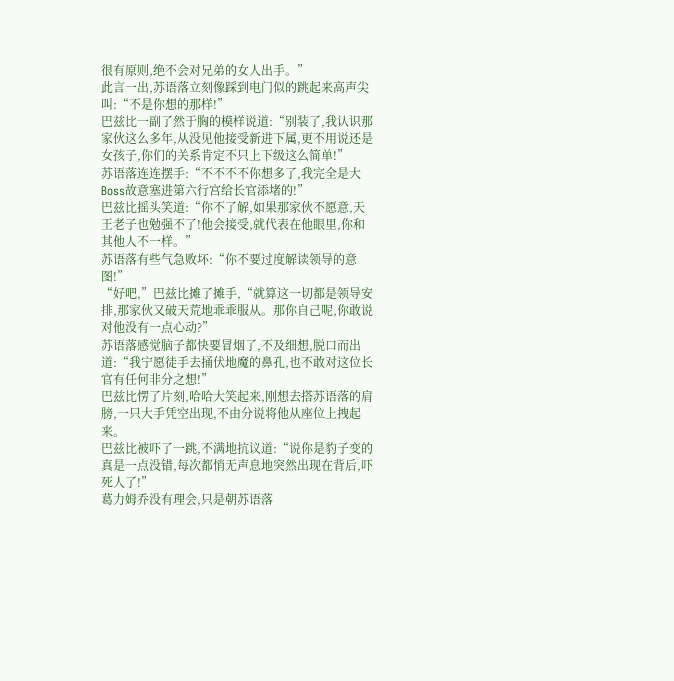很有原则,绝不会对兄弟的女人出手。”
此言一出,苏语落立刻像踩到电门似的跳起来高声尖叫:“不是你想的那样!”
巴兹比一副了然于胸的模样说道:“别装了,我认识那家伙这么多年,从没见他接受新进下属,更不用说还是女孩子,你们的关系肯定不只上下级这么简单!”
苏语落连连摆手:“不不不不你想多了,我完全是大Boss故意塞进第六行宫给长官添堵的!”
巴兹比摇头笑道:“你不了解,如果那家伙不愿意,天王老子也勉强不了!他会接受,就代表在他眼里,你和其他人不一样。”
苏语落有些气急败坏:“你不要过度解读领导的意图!”
“好吧,”巴兹比摊了摊手,“就算这一切都是领导安排,那家伙又破天荒地乖乖服从。那你自己呢,你敢说对他没有一点心动?”
苏语落感觉脑子都快要冒烟了,不及细想,脱口而出道:“我宁愿徒手去捅伏地魔的鼻孔,也不敢对这位长官有任何非分之想!”
巴兹比愣了片刻,哈哈大笑起来,刚想去搭苏语落的肩膀,一只大手凭空出现,不由分说将他从座位上拽起来。
巴兹比被吓了一跳,不满地抗议道:“说你是豹子变的真是一点没错,每次都悄无声息地突然出现在背后,吓死人了!”
葛力姆乔没有理会,只是朝苏语落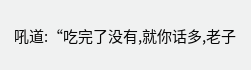吼道:“吃完了没有,就你话多,老子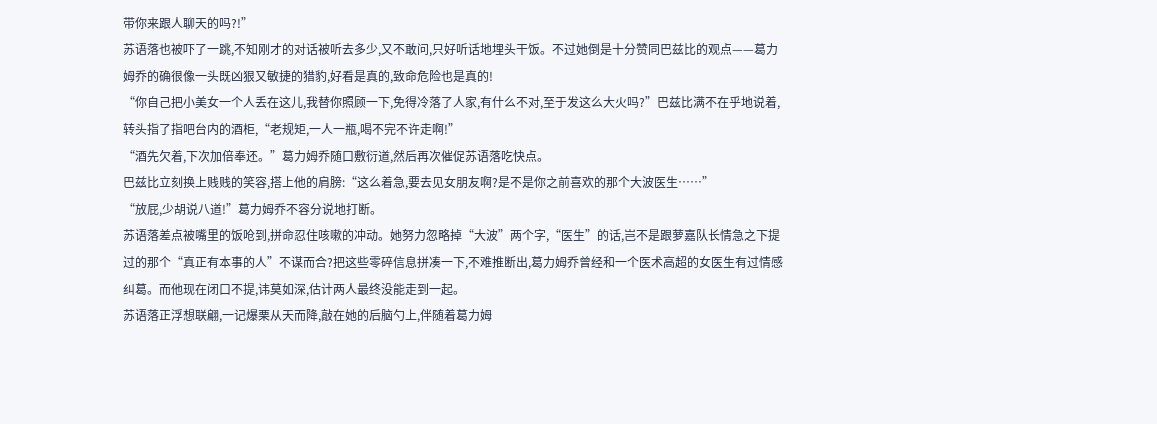带你来跟人聊天的吗?!”
苏语落也被吓了一跳,不知刚才的对话被听去多少,又不敢问,只好听话地埋头干饭。不过她倒是十分赞同巴兹比的观点——葛力姆乔的确很像一头既凶狠又敏捷的猎豹,好看是真的,致命危险也是真的!
“你自己把小美女一个人丢在这儿,我替你照顾一下,免得冷落了人家,有什么不对,至于发这么大火吗?”巴兹比满不在乎地说着,转头指了指吧台内的酒柜,“老规矩,一人一瓶,喝不完不许走啊!”
“酒先欠着,下次加倍奉还。”葛力姆乔随口敷衍道,然后再次催促苏语落吃快点。
巴兹比立刻换上贱贱的笑容,搭上他的肩膀:“这么着急,要去见女朋友啊?是不是你之前喜欢的那个大波医生……”
“放屁,少胡说八道!”葛力姆乔不容分说地打断。
苏语落差点被嘴里的饭呛到,拼命忍住咳嗽的冲动。她努力忽略掉“大波”两个字,“医生”的话,岂不是跟萝嘉队长情急之下提过的那个“真正有本事的人”不谋而合?把这些零碎信息拼凑一下,不难推断出,葛力姆乔曾经和一个医术高超的女医生有过情感纠葛。而他现在闭口不提,讳莫如深,估计两人最终没能走到一起。
苏语落正浮想联翩,一记爆栗从天而降,敲在她的后脑勺上,伴随着葛力姆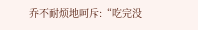乔不耐烦地呵斥:“吃完没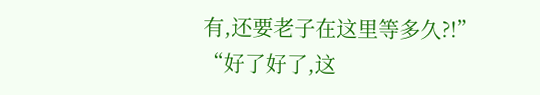有,还要老子在这里等多久?!”
“好了好了,这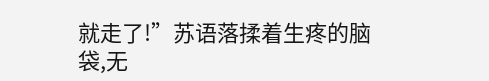就走了!”苏语落揉着生疼的脑袋,无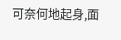可奈何地起身,面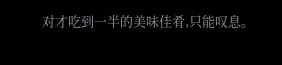对才吃到一半的美味佳肴,只能叹息。